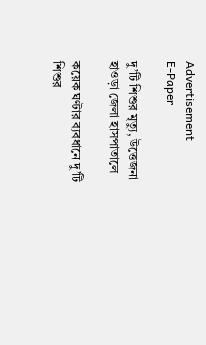Advertisement
E-Paper

দু’টি শিশুর মৃত্যু, উত্তেজনা হাওড়া জেলা হাসপাতালে

কয়েক ঘণ্টার ব্যবধানে দু’টি শিশুর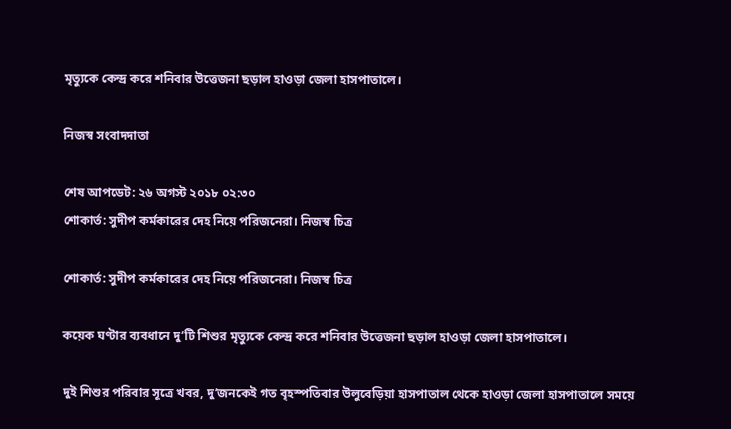মৃত্যুকে কেন্দ্র করে শনিবার উত্তেজনা ছড়াল হাওড়া জেলা হাসপাতালে।

নিজস্ব সংবাদদাতা

শেষ আপডেট: ২৬ অগস্ট ২০১৮ ০২:৩০
শোকার্ত: সুদীপ কর্মকারের দেহ নিয়ে পরিজনেরা। নিজস্ব চিত্র

শোকার্ত: সুদীপ কর্মকারের দেহ নিয়ে পরিজনেরা। নিজস্ব চিত্র

কয়েক ঘণ্টার ব্যবধানে দু’টি শিশুর মৃত্যুকে কেন্দ্র করে শনিবার উত্তেজনা ছড়াল হাওড়া জেলা হাসপাতালে।

দুই শিশুর পরিবার সূত্রে খবর, দু’জনকেই গত বৃহস্পতিবার উলুবেড়িয়া হাসপাতাল থেকে হাওড়া জেলা হাসপাতালে সময়ে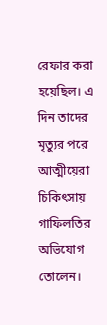রেফার করা হয়েছিল। এ দিন তাদের মৃত্যুর পরে আত্মীয়েরা চিকিৎসায় গাফিলতির অভিযোগ তোলেন।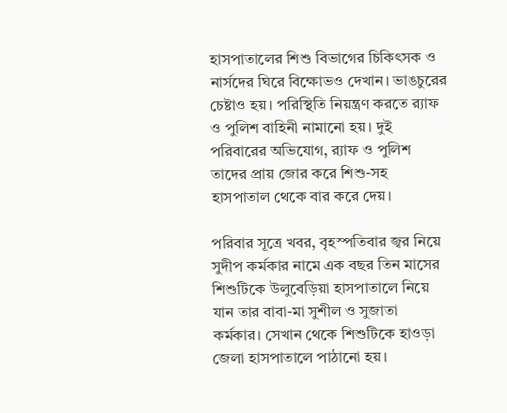হাসপাতালের শিশু বিভাগের চিকিৎসক ও নার্সদের ঘিরে বিক্ষোভও দেখান। ভাঙচুরের চেষ্টাও হয়। পরিস্থিতি নিয়ন্ত্রণ করতে র‌্যাফ ও পুলিশ বাহিনী নামানো হয়। দুই পরিবারের অভিযোগ, র‌্যাফ ও পুলিশ তাদের প্রায় জোর করে শিশু-সহ হাসপাতাল থেকে বার করে দেয়।

পরিবার সূত্রে খবর, বৃহস্পতিবার জ্বর নিয়ে সুদীপ কর্মকার নামে এক বছর তিন মাসের শিশুটিকে উলুবেড়িয়া হাসপাতালে নিয়ে যান তার বাবা-মা সুশীল ও সুজাতা কর্মকার। সেখান থেকে শিশুটিকে হাওড়া জেলা হাসপাতালে পাঠানো হয়।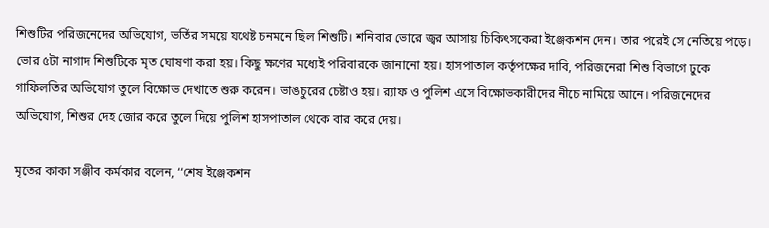শিশুটির পরিজনেদের অভিযোগ, ভর্তির সময়ে যথেষ্ট চনমনে ছিল শিশুটি। শনিবার ভোরে জ্বর আসায় চিকিৎসকেরা ইঞ্জেকশন দেন। তার পরেই সে নেতিয়ে পড়ে। ভোর ৫টা নাগাদ শিশুটিকে মৃত ঘোষণা করা হয়। কিছু ক্ষণের মধ্যেই পরিবারকে জানানো হয়। হাসপাতাল কর্তৃপক্ষের দাবি, পরিজনেরা শিশু বিভাগে ঢুকে গাফিলতির অভিযোগ তুলে বিক্ষোভ দেখাতে শুরু করেন। ভাঙচুরের চেষ্টাও হয়। র‌্যাফ ও পুলিশ এসে বিক্ষোভকারীদের নীচে নামিয়ে আনে। পরিজনেদের অভিযোগ, শিশুর দেহ জোর করে তুলে দিয়ে পুলিশ হাসপাতাল থেকে বার করে দেয়।

মৃতের কাকা সঞ্জীব কর্মকার বলেন, ‘‘শেষ ইঞ্জেকশন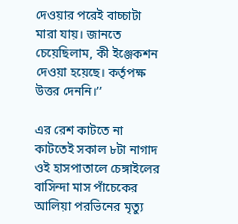দেওয়ার পরেই বাচ্চাটা মারা যায়। জানতে চেয়েছিলাম, কী ইঞ্জেকশন দেওয়া হয়েছে। কর্তৃপক্ষ উত্তর দেননি।’’

এর রেশ কাটতে না কাটতেই সকাল ৮টা নাগাদ ওই হাসপাতালে চেঙ্গাইলের বাসিন্দা মাস পাঁচেকের আলিয়া পরভিনের মৃত্যু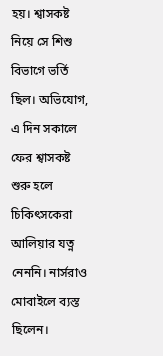হয়। শ্বাসকষ্ট নিয়ে সে শিশু বিভাগে ভর্তি ছিল। অভিযোগ, এ দিন সকালে ফের শ্বাসকষ্ট শুরু হলে চিকিৎসকেরা আলিয়ার যত্ন নেননি। নার্সরাও মোবাইলে ব্যস্ত ছিলেন।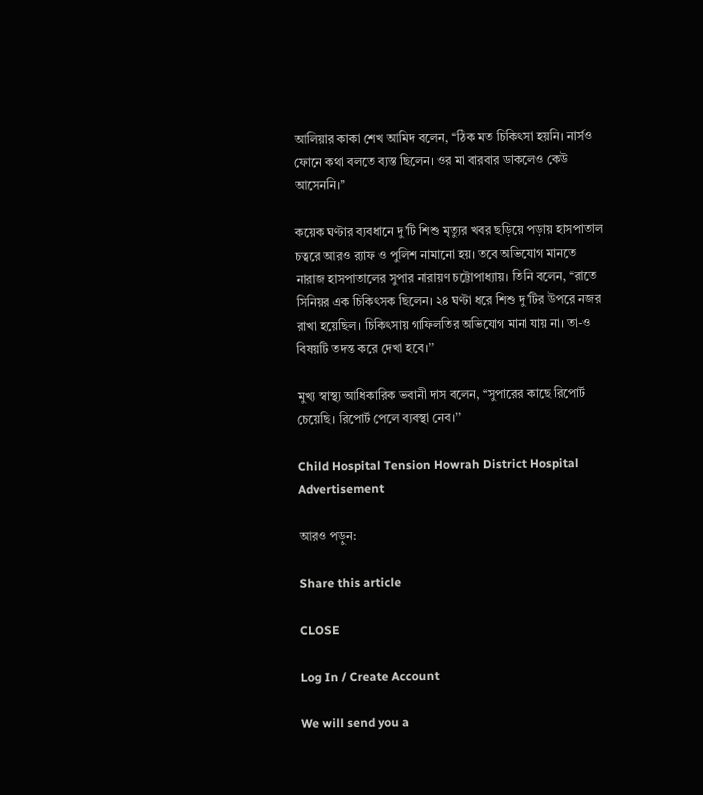আলিয়ার কাকা শেখ আমিদ বলেন, ‘‘ঠিক মত চিকিৎসা হয়নি। নার্সও ফোনে কথা বলতে ব্যস্ত ছিলেন। ওর মা বারবার ডাকলেও কেউ আসেননি।’’

কয়েক ঘণ্টার ব্যবধানে দু’টি শিশু মৃত্যুর খবর ছড়িয়ে পড়ায় হাসপাতাল চত্বরে আরও র‌্যাফ ও পুলিশ নামানো হয়। তবে অভিযোগ মানতে নারাজ হাসপাতালের সুপার নারায়ণ চট্টোপাধ্যায়। তিনি বলেন, ‘‘রাতে সিনিয়র এক চিকিৎসক ছিলেন। ২৪ ঘণ্টা ধরে শিশু দু’টির উপরে নজর রাখা হয়েছিল। চিকিৎসায় গাফিলতির অভিযোগ মানা যায় না। তা-ও বিষয়টি তদন্ত করে দেখা হবে।’’

মুখ্য স্বাস্থ্য আধিকারিক ভবানী দাস বলেন, ‘‘সুপারের কাছে রিপোর্ট চেয়েছি। রিপোর্ট পেলে ব্যবস্থা নেব।’’

Child Hospital Tension Howrah District Hospital
Advertisement

আরও পড়ুন:

Share this article

CLOSE

Log In / Create Account

We will send you a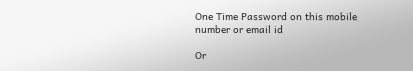One Time Password on this mobile number or email id

Or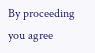By proceeding you agree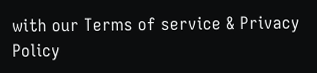with our Terms of service & Privacy Policy